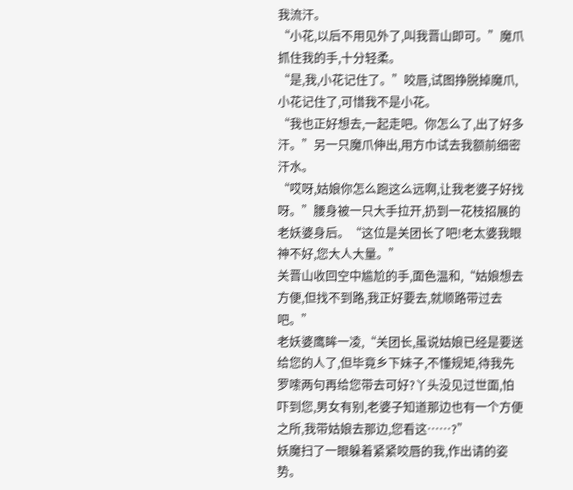我流汗。
“小花,以后不用见外了,叫我晋山即可。”魔爪抓住我的手,十分轻柔。
“是,我,小花记住了。”咬唇,试图挣脱掉魔爪,小花记住了,可惜我不是小花。
“我也正好想去,一起走吧。你怎么了,出了好多汗。”另一只魔爪伸出,用方巾试去我额前细密汗水。
“哎呀,姑娘你怎么跑这么远啊,让我老婆子好找呀。”腰身被一只大手拉开,扔到一花枝招展的老妖婆身后。“这位是关团长了吧!老太婆我眼神不好,您大人大量。”
关晋山收回空中尴尬的手,面色温和,“姑娘想去方便,但找不到路,我正好要去,就顺路带过去吧。”
老妖婆鹰眸一凌,“关团长,虽说姑娘已经是要送给您的人了,但毕竟乡下妹子,不懂规矩,待我先罗嗦两句再给您带去可好?丫头没见过世面,怕吓到您,男女有别,老婆子知道那边也有一个方便之所,我带姑娘去那边,您看这……?”
妖魔扫了一眼躲着紧紧咬唇的我,作出请的姿势。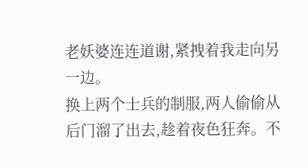老妖婆连连道谢,紧拽着我走向另一边。
换上两个士兵的制服,两人偷偷从后门溜了出去,趁着夜色狂奔。不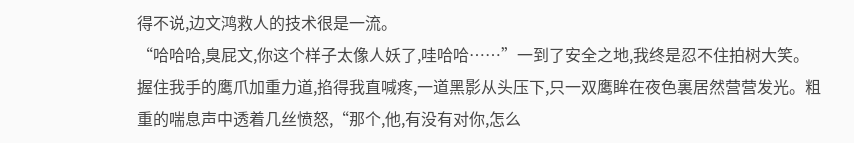得不说,边文鸿救人的技术很是一流。
“哈哈哈,臭屁文,你这个样子太像人妖了,哇哈哈……”一到了安全之地,我终是忍不住拍树大笑。
握住我手的鹰爪加重力道,掐得我直喊疼,一道黑影从头压下,只一双鹰眸在夜色裏居然营营发光。粗重的喘息声中透着几丝愤怒,“那个,他,有没有对你,怎么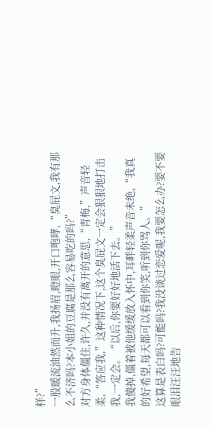样?”
一股暖流油然而升,我扬眉,瞪眼,开口咆哮,“臭屁文,我有那么不济吗?本小姐的豆腐是那么容易吃的吗?”
对方身体僵住,许久,并没有离开的意思,“青梅,”声音轻柔,“答应我,”这种情况下,这个臭屁文一定会狠狠地打击我,一定会。“以后,你要好好地活下去。”
我傻掉,僵着被他缓缓放入怀中,耳畔轻柔声音未绝,“我真的好希望,每天都可以看到你笑,听到你骂人。”
这算是表白吗?可能吗?我没谈过恋爱呢,我要怎么办?要不要眼泪汪汪地告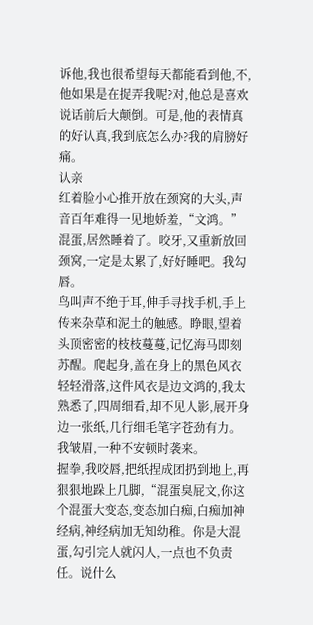诉他,我也很希望每天都能看到他,不,他如果是在捉弄我呢?对,他总是喜欢说话前后大颠倒。可是,他的表情真的好认真,我到底怎么办?我的肩膀好痛。
认亲
红着脸小心推开放在颈窝的大头,声音百年难得一见地娇羞,“文鸿。”混蛋,居然睡着了。咬牙,又重新放回颈窝,一定是太累了,好好睡吧。我勾唇。
鸟叫声不绝于耳,伸手寻找手机,手上传来杂草和泥土的触感。睁眼,望着头顶密密的枝枝蔓蔓,记忆海马即刻苏醒。爬起身,盖在身上的黑色风衣轻轻滑落,这件风衣是边文鸿的,我太熟悉了,四周细看,却不见人影,展开身边一张纸,几行细毛笔字苍劲有力。我皱眉,一种不安顿时袭来。
握拳,我咬唇,把纸捏成团扔到地上,再狠狠地跺上几脚,“混蛋臭屁文,你这个混蛋大变态,变态加白痴,白痴加神经病,神经病加无知幼稚。你是大混蛋,勾引完人就闪人,一点也不负责任。说什么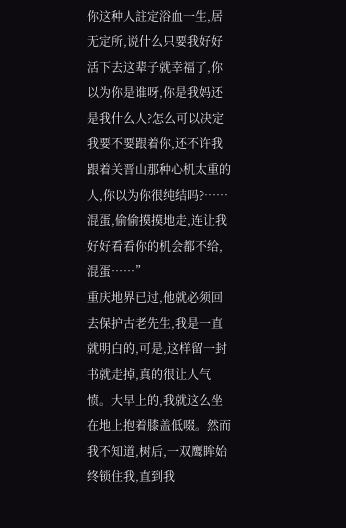你这种人註定浴血一生,居无定所,说什么只要我好好活下去这辈子就幸福了,你以为你是谁呀,你是我妈还是我什么人?怎么可以决定我要不要跟着你,还不许我跟着关晋山那种心机太重的人,你以为你很纯结吗?……混蛋,偷偷摸摸地走,连让我好好看看你的机会都不给,混蛋……”
重庆地界已过,他就必须回去保护古老先生,我是一直就明白的,可是,这样留一封书就走掉,真的很让人气愤。大早上的,我就这么坐在地上抱着膝盖低啜。然而我不知道,树后,一双鹰眸始终锁住我,直到我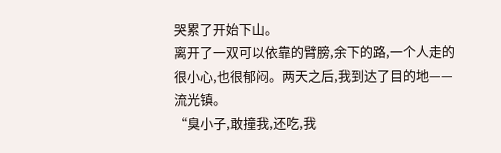哭累了开始下山。
离开了一双可以依靠的臂膀,余下的路,一个人走的很小心,也很郁闷。两天之后,我到达了目的地——流光镇。
“臭小子,敢撞我,还吃,我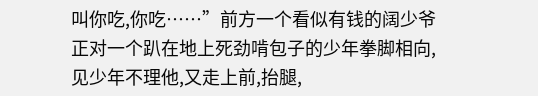叫你吃,你吃……”前方一个看似有钱的阔少爷正对一个趴在地上死劲啃包子的少年拳脚相向,见少年不理他,又走上前,抬腿,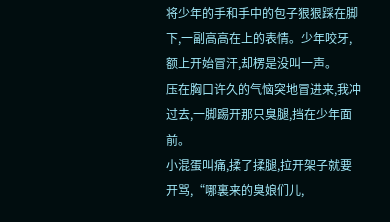将少年的手和手中的包子狠狠踩在脚下,一副高高在上的表情。少年咬牙,额上开始冒汗,却楞是没叫一声。
压在胸口许久的气恼突地冒进来,我冲过去,一脚踢开那只臭腿,挡在少年面前。
小混蛋叫痛,揉了揉腿,拉开架子就要开骂,“哪裏来的臭娘们儿,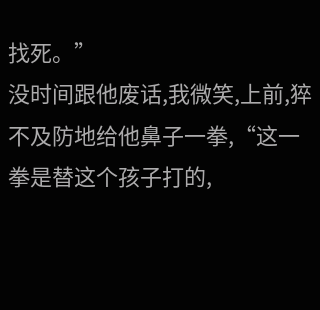找死。”
没时间跟他废话,我微笑,上前,猝不及防地给他鼻子一拳,“这一拳是替这个孩子打的,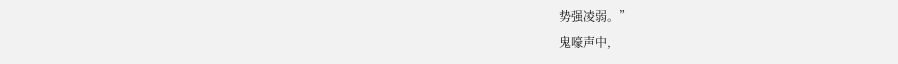势强凌弱。”
鬼嚎声中,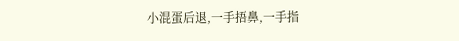小混蛋后退,一手捂鼻,一手指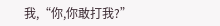我,“你,你敢打我?”